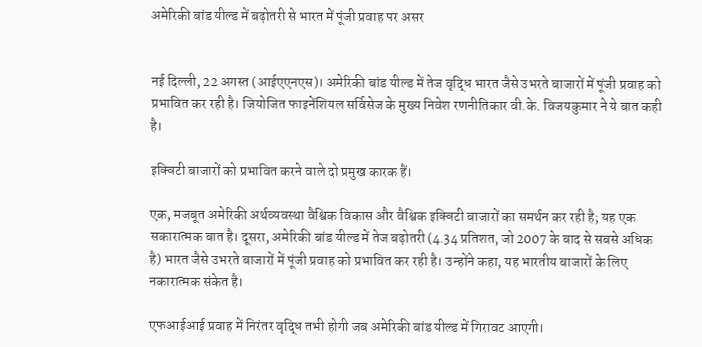अमेरिकी बांड यील्ड में बढ़ोतरी से भारत में पूंजी प्रवाह पर असर


नई दिल्ली, 22 अगस्त (आईएएनएस)। अमेरिकी बांड यील्ड में तेज वृद्धि भारत जैसे उभरते बाजारों में पूंजी प्रवाह को प्रभावित कर रही है। जियोजित फाइनेंशियल सर्विसेज के मुख्य निवेश रणनीतिकार वी.के. विजयकुमार ने ये बात कही है।

इक्विटी बाजारों को प्रभावित करने वाले दो प्रमुख कारक हैं।

एक, मजबूत अमेरिकी अर्थव्यवस्था वैश्विक विकास और वैश्विक इक्विटी बाजारों का समर्थन कर रही है; यह एक सकारात्मक बात है। दूसरा, अमेरिकी बांड यील्ड में तेज बढ़ोतरी (4.34 प्रतिशत, जो 2007 के बाद से सबसे अधिक है) भारत जैसे उभरते बाजारों में पूंजी प्रवाह को प्रभावित कर रही है। उन्होंने कहा, यह भारतीय बाजारों के लिए नकारात्मक संकेत है।

एफआईआई प्रवाह में निरंतर वृद्धि तभी होगी जब अमेरिकी बांड यील्ड में गिरावट आएगी।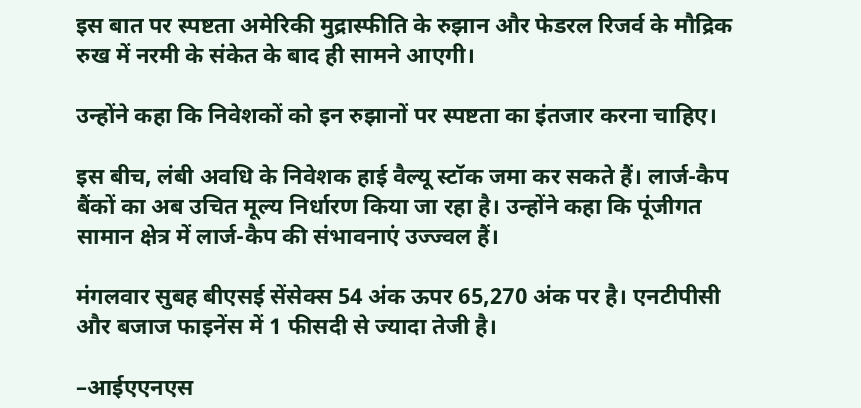इस बात पर स्पष्टता अमेरिकी मुद्रास्फीति के रुझान और फेडरल रिजर्व के मौद्रिक रुख में नरमी के संकेत के बाद ही सामने आएगी।

उन्होंने कहा कि निवेशकों को इन रुझानों पर स्पष्टता का इंतजार करना चाहिए।

इस बीच, लंबी अवधि के निवेशक हाई वैल्यू स्टॉक जमा कर सकते हैं। लार्ज-कैप बैंकों का अब उचित मूल्य निर्धारण किया जा रहा है। उन्होंने कहा कि पूंजीगत सामान क्षेत्र में लार्ज-कैप की संभावनाएं उज्ज्वल हैं।

मंगलवार सुबह बीएसई सेंसेक्स 54 अंक ऊपर 65,270 अंक पर है। एनटीपीसी और बजाज फाइनेंस में 1 फीसदी से ज्यादा तेजी है।

–आईएएनएस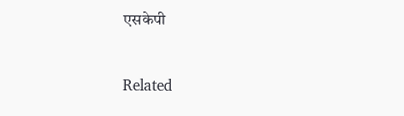एसकेपी


Related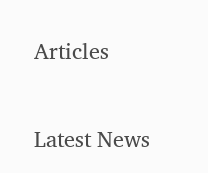Articles

Latest News